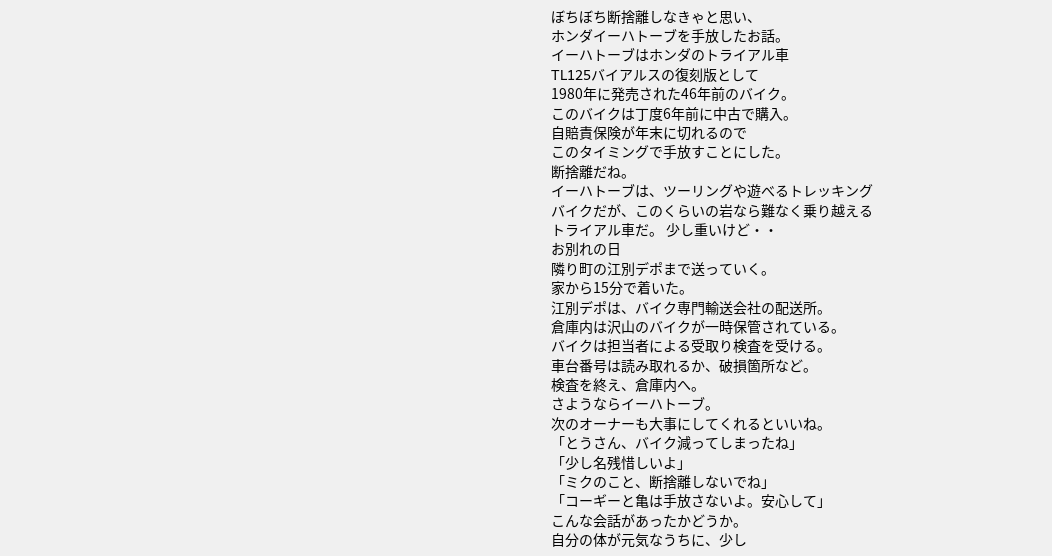ぼちぼち断捨離しなきゃと思い、
ホンダイーハトーブを手放したお話。
イーハトーブはホンダのトライアル車
TL125バイアルスの復刻版として
1980年に発売された46年前のバイク。
このバイクは丁度6年前に中古で購入。
自賠責保険が年末に切れるので
このタイミングで手放すことにした。
断捨離だね。
イーハトーブは、ツーリングや遊べるトレッキング
バイクだが、このくらいの岩なら難なく乗り越える
トライアル車だ。 少し重いけど・・
お別れの日
隣り町の江別デポまで送っていく。
家から15分で着いた。
江別デポは、バイク専門輸送会社の配送所。
倉庫内は沢山のバイクが一時保管されている。
バイクは担当者による受取り検査を受ける。
車台番号は読み取れるか、破損箇所など。
検査を終え、倉庫内へ。
さようならイーハトーブ。
次のオーナーも大事にしてくれるといいね。
「とうさん、バイク減ってしまったね」
「少し名残惜しいよ」
「ミクのこと、断捨離しないでね」
「コーギーと亀は手放さないよ。安心して」
こんな会話があったかどうか。
自分の体が元気なうちに、少し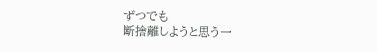ずつでも
断捨離しようと思う一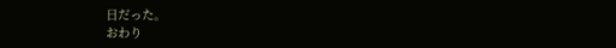日だった。
おわり